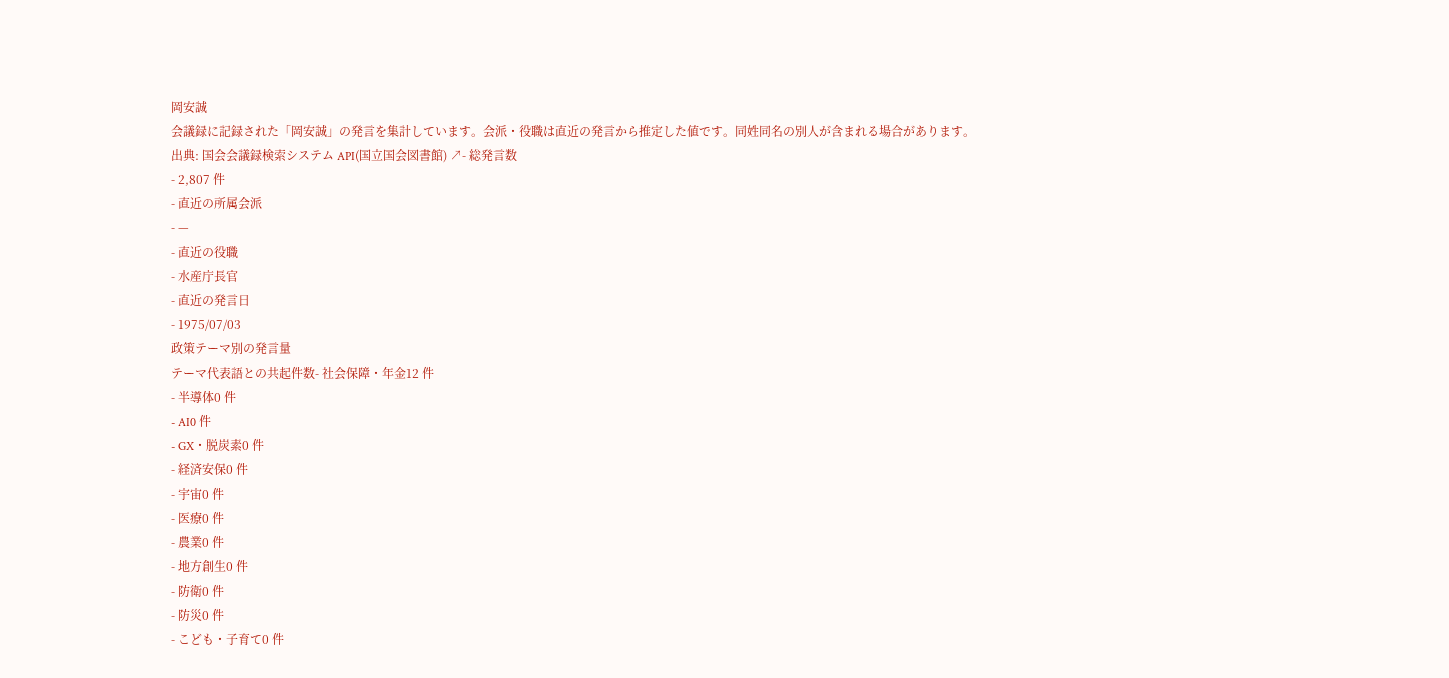岡安誠
会議録に記録された「岡安誠」の発言を集計しています。会派・役職は直近の発言から推定した値です。同姓同名の別人が含まれる場合があります。
出典: 国会会議録検索システム API(国立国会図書館) ↗- 総発言数
- 2,807 件
- 直近の所属会派
- —
- 直近の役職
- 水産庁長官
- 直近の発言日
- 1975/07/03
政策テーマ別の発言量
テーマ代表語との共起件数- 社会保障・年金12 件
- 半導体0 件
- AI0 件
- GX・脱炭素0 件
- 経済安保0 件
- 宇宙0 件
- 医療0 件
- 農業0 件
- 地方創生0 件
- 防衛0 件
- 防災0 件
- こども・子育て0 件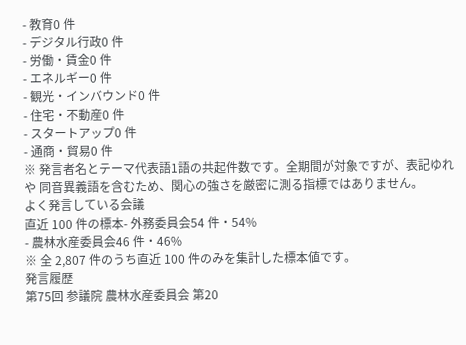- 教育0 件
- デジタル行政0 件
- 労働・賃金0 件
- エネルギー0 件
- 観光・インバウンド0 件
- 住宅・不動産0 件
- スタートアップ0 件
- 通商・貿易0 件
※ 発言者名とテーマ代表語1語の共起件数です。全期間が対象ですが、表記ゆれや 同音異義語を含むため、関心の強さを厳密に測る指標ではありません。
よく発言している会議
直近 100 件の標本- 外務委員会54 件・54%
- 農林水産委員会46 件・46%
※ 全 2,807 件のうち直近 100 件のみを集計した標本値です。
発言履歴
第75回 参議院 農林水産委員会 第20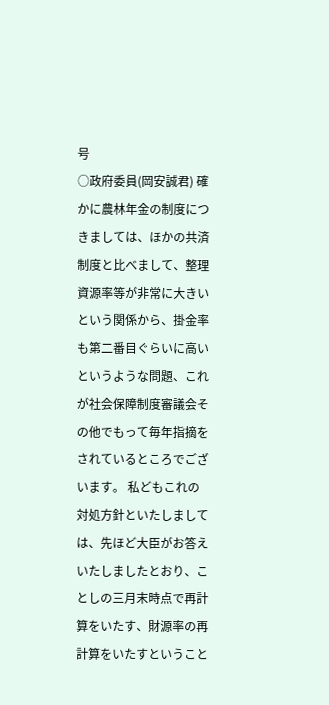号
○政府委員(岡安誠君) 確かに農林年金の制度につきましては、ほかの共済制度と比べまして、整理資源率等が非常に大きいという関係から、掛金率も第二番目ぐらいに高いというような問題、これが社会保障制度審議会その他でもって毎年指摘をされているところでございます。 私どもこれの対処方針といたしましては、先ほど大臣がお答えいたしましたとおり、ことしの三月末時点で再計算をいたす、財源率の再計算をいたすということ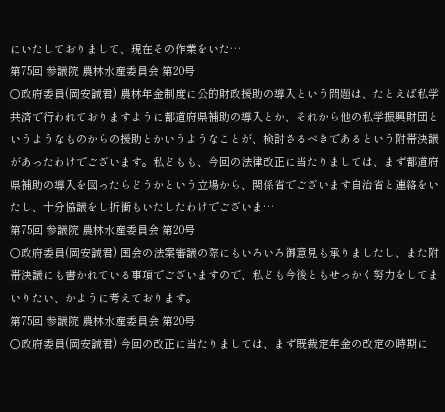にいたしておりまして、現在その作業をいた…
第75回 参議院 農林水産委員会 第20号
○政府委員(岡安誠君) 農林年金制度に公的財政援助の導入という問題は、たとえば私学共済で行われておりますように都道府県補助の導入とか、それから他の私学振興財団というようなものからの援助とかいうようなことが、検討さるべきであるという附帯決議があったわけでございます。私どもも、今回の法律改正に当たりましては、まず都道府県補助の導入を図ったらどうかという立場から、関係省でございます自治省と連絡をいたし、十分協議をし折衝もいたしたわけでございま…
第75回 参議院 農林水産委員会 第20号
○政府委員(岡安誠君) 国会の法案審議の際にもいろいろ御意見も承りましたし、また附帯決議にも書かれている事項でございますので、私ども今後ともせっかく努力をしてまいりたい、かように考えております。
第75回 参議院 農林水産委員会 第20号
○政府委員(岡安誠君) 今回の改正に当たりましては、まず既裁定年金の改定の時期に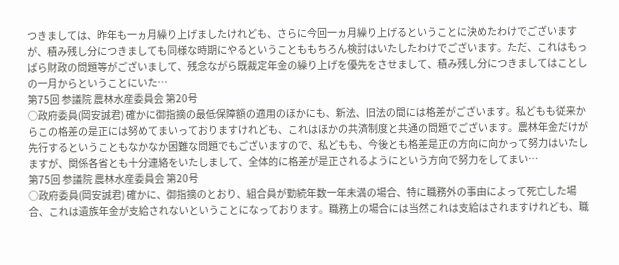つきましては、昨年も一ヵ月繰り上げましたけれども、さらに今回一ヵ月繰り上げるということに決めたわけでございますが、積み残し分につきましても同様な時期にやるということももちろん検討はいたしたわけでございます。ただ、これはもっぱら財政の問題等がございまして、残念ながら既裁定年金の繰り上げを優先をさせまして、積み残し分につきましてはことしの一月からということにいた…
第75回 参議院 農林水産委員会 第20号
○政府委員(岡安誠君) 確かに御指摘の最低保障額の適用のほかにも、新法、旧法の間には格差がございます。私どもも従来からこの格差の是正には努めてまいっておりますけれども、これはほかの共済制度と共通の問題でございます。農林年金だけが先行するということもなかなか困難な問題でもございますので、私どもも、今後とも格差是正の方向に向かって努力はいたしますが、関係各省とも十分連絡をいたしまして、全体的に格差が是正されるようにという方向で努力をしてまい…
第75回 参議院 農林水産委員会 第20号
○政府委員(岡安誠君) 確かに、御指摘のとおり、組合員が勤続年数一年未満の場合、特に職務外の事由によって死亡した場合、これは遺族年金が支給されないということになっております。職務上の場合には当然これは支給はされますけれども、職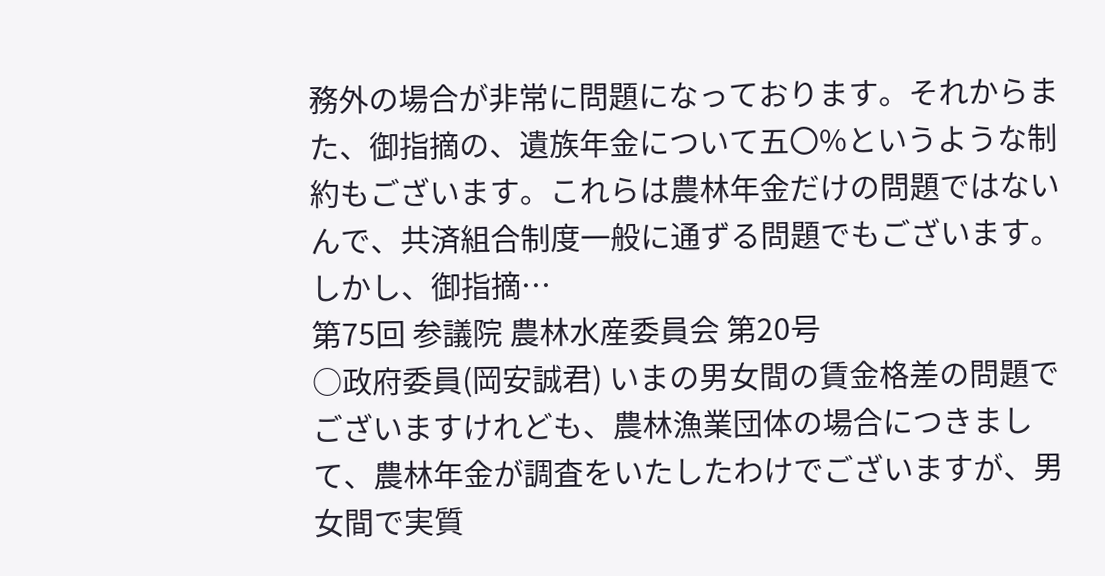務外の場合が非常に問題になっております。それからまた、御指摘の、遺族年金について五〇%というような制約もございます。これらは農林年金だけの問題ではないんで、共済組合制度一般に通ずる問題でもございます。しかし、御指摘…
第75回 参議院 農林水産委員会 第20号
○政府委員(岡安誠君) いまの男女間の賃金格差の問題でございますけれども、農林漁業団体の場合につきまして、農林年金が調査をいたしたわけでございますが、男女間で実質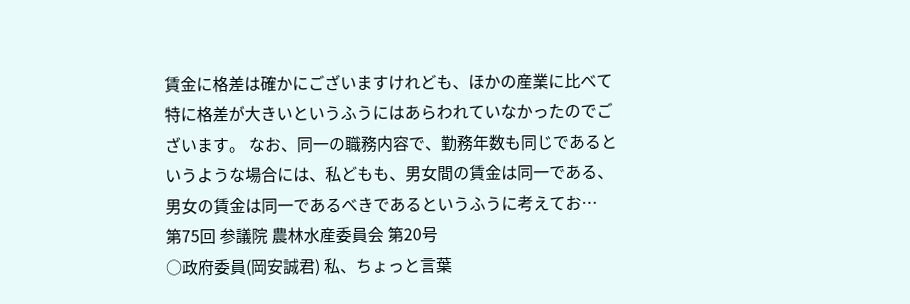賃金に格差は確かにございますけれども、ほかの産業に比べて特に格差が大きいというふうにはあらわれていなかったのでございます。 なお、同一の職務内容で、勤務年数も同じであるというような場合には、私どもも、男女間の賃金は同一である、男女の賃金は同一であるべきであるというふうに考えてお…
第75回 参議院 農林水産委員会 第20号
○政府委員(岡安誠君) 私、ちょっと言葉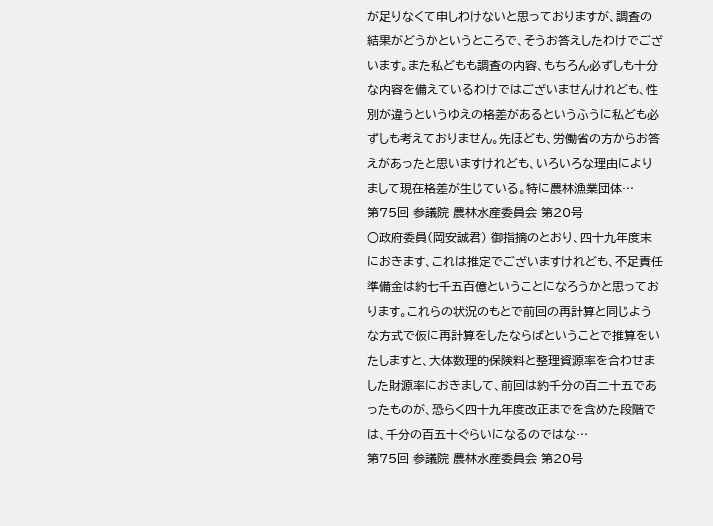が足りなくて申しわけないと思っておりますが、調査の結果がどうかというところで、そうお答えしたわけでございます。また私どもも調査の内容、もちろん必ずしも十分な内容を備えているわけではございませんけれども、性別が違うというゆえの格差があるというふうに私ども必ずしも考えておりません。先ほども、労働省の方からお答えがあったと思いますけれども、いろいろな理由によりまして現在格差が生じている。特に農林漁業団体…
第75回 参議院 農林水産委員会 第20号
○政府委員(岡安誠君) 御指摘のとおり、四十九年度末におきます、これは推定でございますけれども、不足責任準備金は約七千五百億ということになろうかと思っております。これらの状況のもとで前回の再計算と同じような方式で仮に再計算をしたならばということで推算をいたしますと、大体数理的保険料と整理資源率を合わせました財源率におきまして、前回は約千分の百二十五であったものが、恐らく四十九年度改正までを含めた段階では、千分の百五十ぐらいになるのではな…
第75回 参議院 農林水産委員会 第20号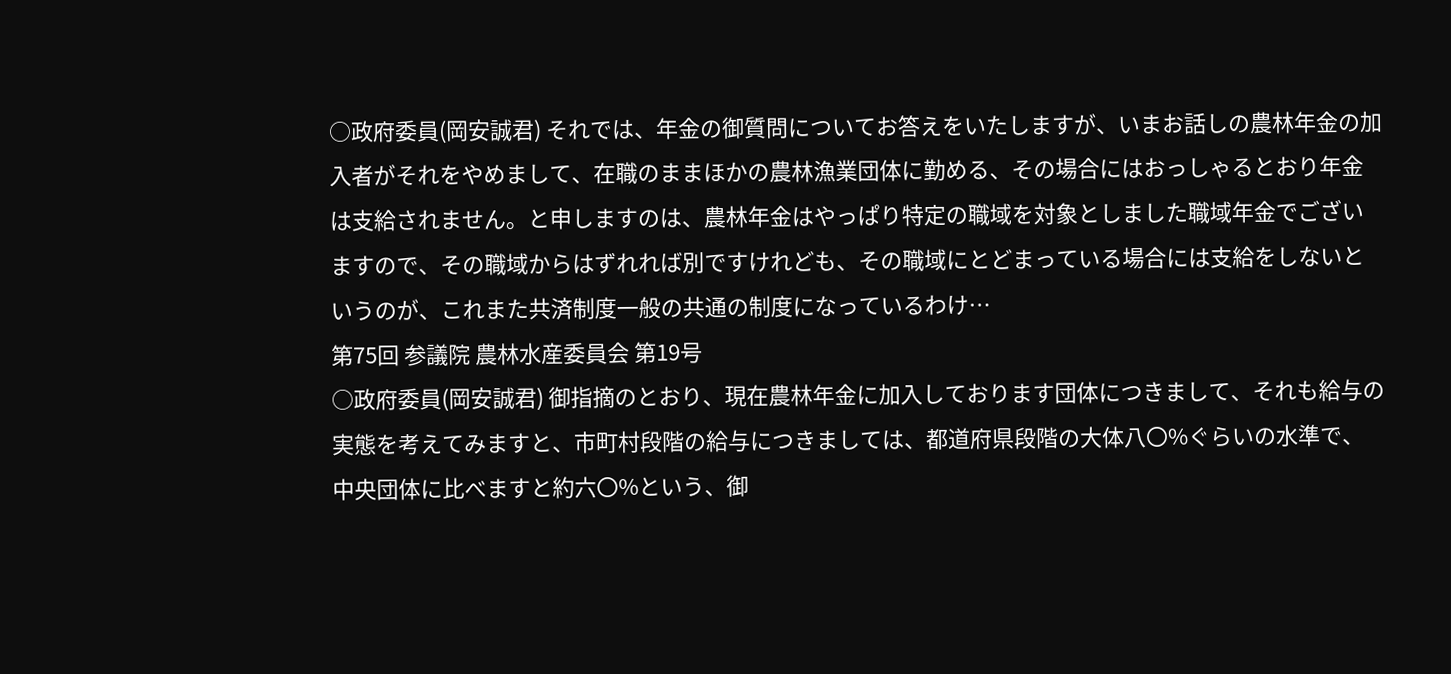○政府委員(岡安誠君) それでは、年金の御質問についてお答えをいたしますが、いまお話しの農林年金の加入者がそれをやめまして、在職のままほかの農林漁業団体に勤める、その場合にはおっしゃるとおり年金は支給されません。と申しますのは、農林年金はやっぱり特定の職域を対象としました職域年金でございますので、その職域からはずれれば別ですけれども、その職域にとどまっている場合には支給をしないというのが、これまた共済制度一般の共通の制度になっているわけ…
第75回 参議院 農林水産委員会 第19号
○政府委員(岡安誠君) 御指摘のとおり、現在農林年金に加入しております団体につきまして、それも給与の実態を考えてみますと、市町村段階の給与につきましては、都道府県段階の大体八〇%ぐらいの水準で、中央団体に比べますと約六〇%という、御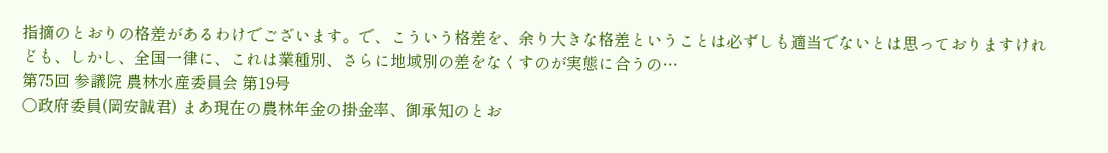指摘のとおりの格差があるわけでございます。で、こういう格差を、余り大きな格差ということは必ずしも適当でないとは思っておりますけれども、しかし、全国一律に、これは業種別、さらに地域別の差をなくすのが実態に合うの…
第75回 参議院 農林水産委員会 第19号
○政府委員(岡安誠君) まあ現在の農林年金の掛金率、御承知のとお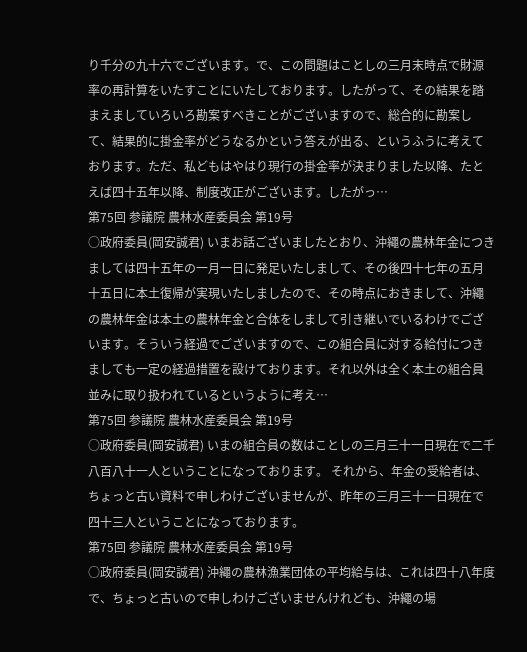り千分の九十六でございます。で、この問題はことしの三月末時点で財源率の再計算をいたすことにいたしております。したがって、その結果を踏まえましていろいろ勘案すべきことがございますので、総合的に勘案して、結果的に掛金率がどうなるかという答えが出る、というふうに考えております。ただ、私どもはやはり現行の掛金率が決まりました以降、たとえば四十五年以降、制度改正がございます。したがっ…
第75回 参議院 農林水産委員会 第19号
○政府委員(岡安誠君) いまお話ございましたとおり、沖繩の農林年金につきましては四十五年の一月一日に発足いたしまして、その後四十七年の五月十五日に本土復帰が実現いたしましたので、その時点におきまして、沖繩の農林年金は本土の農林年金と合体をしまして引き継いでいるわけでございます。そういう経過でございますので、この組合員に対する給付につきましても一定の経過措置を設けております。それ以外は全く本土の組合員並みに取り扱われているというように考え…
第75回 参議院 農林水産委員会 第19号
○政府委員(岡安誠君) いまの組合員の数はことしの三月三十一日現在で二千八百八十一人ということになっております。 それから、年金の受給者は、ちょっと古い資料で申しわけございませんが、昨年の三月三十一日現在で四十三人ということになっております。
第75回 参議院 農林水産委員会 第19号
○政府委員(岡安誠君) 沖繩の農林漁業団体の平均給与は、これは四十八年度で、ちょっと古いので申しわけございませんけれども、沖繩の場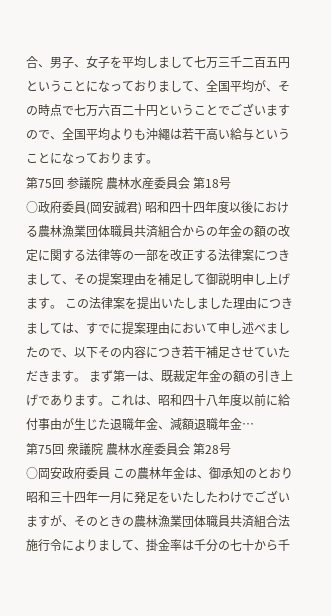合、男子、女子を平均しまして七万三千二百五円ということになっておりまして、全国平均が、その時点で七万六百二十円ということでございますので、全国平均よりも沖繩は若干高い給与ということになっております。
第75回 参議院 農林水産委員会 第18号
○政府委員(岡安誠君) 昭和四十四年度以後における農林漁業団体職員共済組合からの年金の額の改定に関する法律等の一部を改正する法律案につきまして、その提案理由を補足して御説明申し上げます。 この法律案を提出いたしました理由につきましては、すでに提案理由において申し述べましたので、以下その内容につき若干補足させていただきます。 まず第一は、既裁定年金の額の引き上げであります。これは、昭和四十八年度以前に給付事由が生じた退職年金、減額退職年金…
第75回 衆議院 農林水産委員会 第28号
○岡安政府委員 この農林年金は、御承知のとおり昭和三十四年一月に発足をいたしたわけでございますが、そのときの農林漁業団体職員共済組合法施行令によりまして、掛金率は千分の七十から千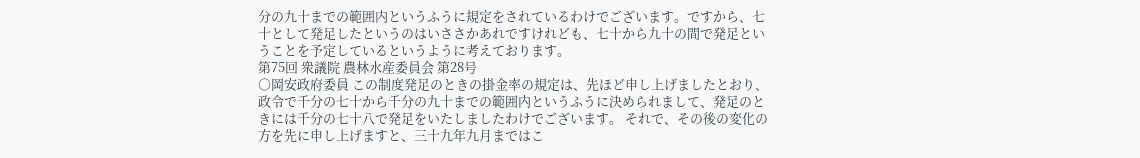分の九十までの範囲内というふうに規定をされているわけでございます。ですから、七十として発足したというのはいささかあれですけれども、七十から九十の間で発足ということを予定しているというように考えております。
第75回 衆議院 農林水産委員会 第28号
○岡安政府委員 この制度発足のときの掛金率の規定は、先ほど申し上げましたとおり、政令で千分の七十から千分の九十までの範囲内というふうに決められまして、発足のときには千分の七十八で発足をいたしましたわけでございます。 それで、その後の変化の方を先に申し上げますと、三十九年九月まではこ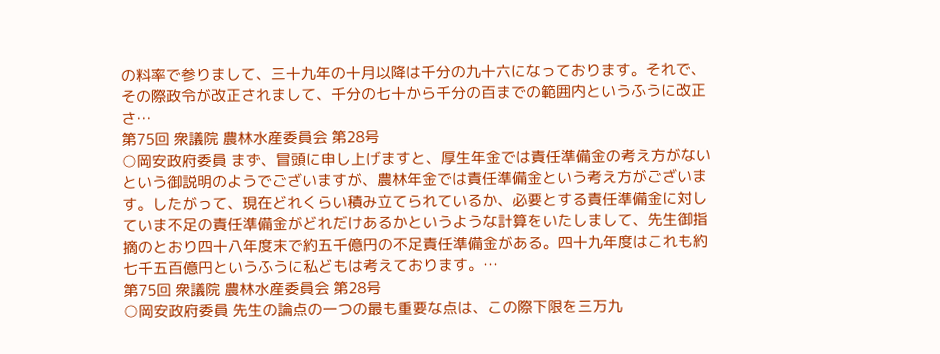の料率で参りまして、三十九年の十月以降は千分の九十六になっております。それで、その際政令が改正されまして、千分の七十から千分の百までの範囲内というふうに改正さ…
第75回 衆議院 農林水産委員会 第28号
○岡安政府委員 まず、冒頭に申し上げますと、厚生年金では責任準備金の考え方がないという御説明のようでございますが、農林年金では責任準備金という考え方がございます。したがって、現在どれくらい積み立てられているか、必要とする責任準備金に対していま不足の責任準備金がどれだけあるかというような計算をいたしまして、先生御指摘のとおり四十八年度末で約五千億円の不足責任準備金がある。四十九年度はこれも約七千五百億円というふうに私どもは考えております。…
第75回 衆議院 農林水産委員会 第28号
○岡安政府委員 先生の論点の一つの最も重要な点は、この際下限を三万九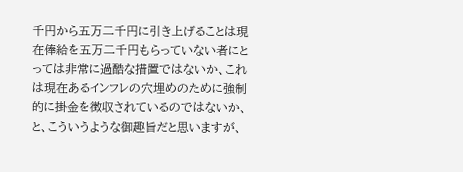千円から五万二千円に引き上げることは現在俸給を五万二千円もらっていない者にとっては非常に過酷な措置ではないか、これは現在あるインフレの穴埋めのために強制的に掛金を徴収されているのではないか、と、こういうような御趣旨だと思いますが、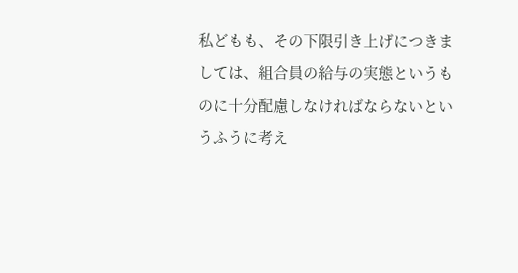私どもも、その下限引き上げにつきましては、組合員の給与の実態というものに十分配慮しなければならないというふうに考え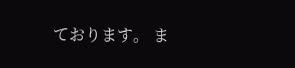ております。 ま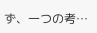ず、一つの考…